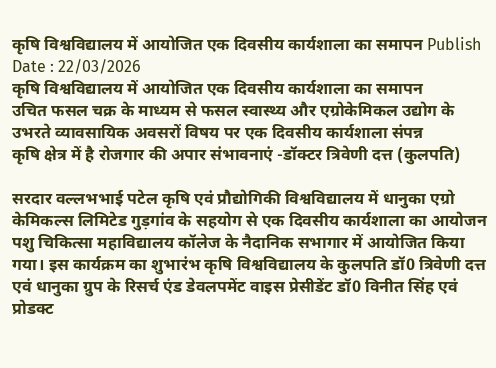कृषि विश्वविद्यालय में आयोजित एक दिवसीय कार्यशाला का समापन Publish Date : 22/03/2026
कृषि विश्वविद्यालय में आयोजित एक दिवसीय कार्यशाला का समापन
उचित फसल चक्र के माध्यम से फसल स्वास्थ्य और एग्रोकेमिकल उद्योग के उभरते व्यावसायिक अवसरों विषय पर एक दिवसीय कार्यशाला संपन्न
कृषि क्षेत्र में है रोजगार की अपार संभावनाएं -डॉक्टर त्रिवेणी दत्त (कुलपति)

सरदार वल्लभभाई पटेल कृषि एवं प्रौद्योगिकी विश्वविद्यालय में धानुका एग्रो केमिकल्स लिमिटेड गुड़गांव के सहयोग से एक दिवसीय कार्यशाला का आयोजन पशु चिकित्सा महाविद्यालय कॉलेज के नैदानिक सभागार में आयोजित किया गया। इस कार्यक्रम का शुभारंभ कृषि विश्वविद्यालय के कुलपति डॉ0 त्रिवेणी दत्त एवं धानुका ग्रुप के रिसर्च एंड डेवलपमेंट वाइस प्रेसीडेंट डॉ0 विनीत सिंह एवं प्रोडक्ट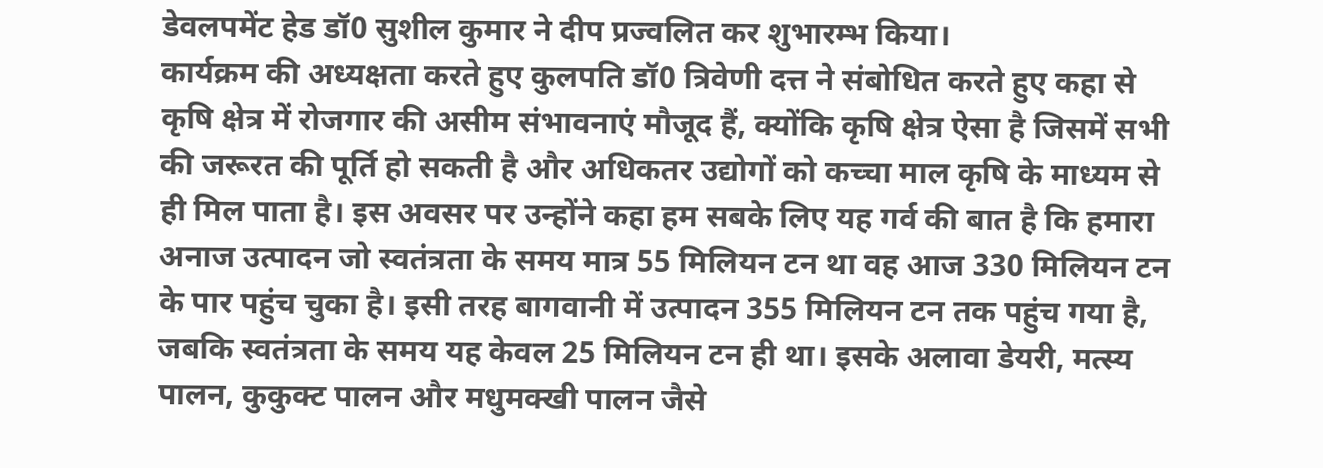डेवलपमेंट हेड डॉ0 सुशील कुमार ने दीप प्रज्वलित कर शुभारम्भ किया।
कार्यक्रम की अध्यक्षता करते हुए कुलपति डॉ0 त्रिवेणी दत्त ने संबोधित करते हुए कहा से कृषि क्षेत्र में रोजगार की असीम संभावनाएं मौजूद हैं, क्योंकि कृषि क्षेत्र ऐसा है जिसमें सभी की जरूरत की पूर्ति हो सकती है और अधिकतर उद्योगों को कच्चा माल कृषि के माध्यम से ही मिल पाता है। इस अवसर पर उन्होंने कहा हम सबके लिए यह गर्व की बात है कि हमारा अनाज उत्पादन जो स्वतंत्रता के समय मात्र 55 मिलियन टन था वह आज 330 मिलियन टन के पार पहुंच चुका है। इसी तरह बागवानी में उत्पादन 355 मिलियन टन तक पहुंच गया है, जबकि स्वतंत्रता के समय यह केवल 25 मिलियन टन ही था। इसके अलावा डेयरी, मत्स्य पालन, कुकुक्ट पालन और मधुमक्खी पालन जैसे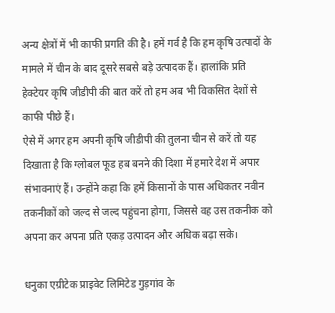अन्य क्षेत्रों में भी काफी प्रगति की है। हमें गर्व है कि हम कृषि उत्पादों के मामले में चीन के बाद दूसरे सबसे बड़े उत्पादक हैं। हालांकि प्रति हेक्टेयर कृषि जीडीपी की बात करें तो हम अब भी विकसित देशों से काफी पीछे हैं।
ऐसे में अगर हम अपनी कृषि जीडीपी की तुलना चीन से करें तो यह दिखाता है कि ग्लोबल फूड हब बनने की दिशा में हमारे देश में अपार संभावनाएं हैं। उन्होंने कहा कि हमें किसानों के पास अधिकतर नवीन तकनीकों को जल्द से जल्द पहुंचना होगा, जिससे वह उस तकनीक को अपना कर अपना प्रति एकड़ उत्पादन और अधिक बढ़ा सके।

धनुका एग्रीटेक प्राइवेट लिमिटेड गुड़गांव के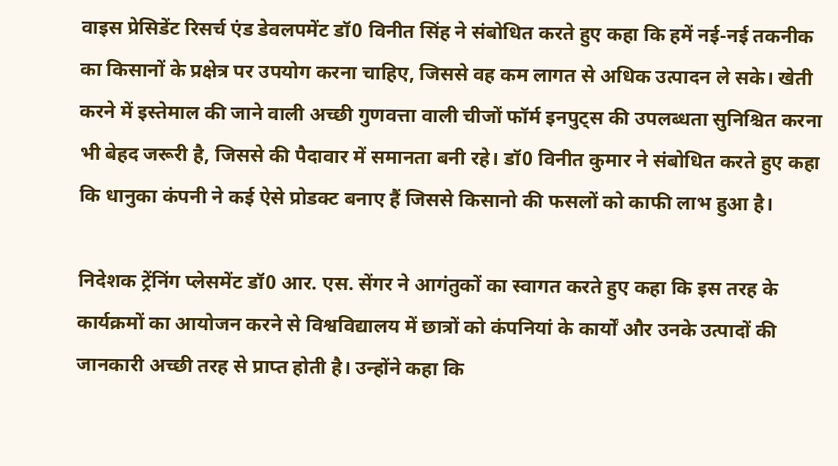वाइस प्रेसिडेंट रिसर्च एंड डेवलपमेंट डॉ0 विनीत सिंह ने संबोधित करते हुए कहा कि हमें नई-नई तकनीक का किसानों के प्रक्षेत्र पर उपयोग करना चाहिए, जिससे वह कम लागत से अधिक उत्पादन ले सके। खेती करने में इस्तेमाल की जाने वाली अच्छी गुणवत्ता वाली चीजों फॉर्म इनपुट्स की उपलब्धता सुनिश्चित करना भी बेहद जरूरी है, जिससे की पैदावार में समानता बनी रहे। डॉ0 विनीत कुमार ने संबोधित करते हुए कहा कि धानुका कंपनी ने कई ऐसे प्रोडक्ट बनाए हैं जिससे किसानो की फसलों को काफी लाभ हुआ है।

निदेशक ट्रेंनिंग प्लेसमेंट डॉ0 आर. एस. सेंगर ने आगंतुकों का स्वागत करते हुए कहा कि इस तरह के कार्यक्रमों का आयोजन करने से विश्वविद्यालय में छात्रों को कंपनियां के कार्यों और उनके उत्पादों की जानकारी अच्छी तरह से प्राप्त होती है। उन्होंने कहा कि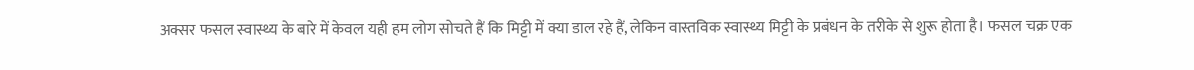अक्सर फसल स्वास्थ्य के बारे में केवल यही हम लोग सोचते हैं कि मिट्टी में क्या डाल रहे हैं, लेकिन वास्तविक स्वास्थ्य मिट्टी के प्रबंधन के तरीके से शुरू होता है। फसल चक्र एक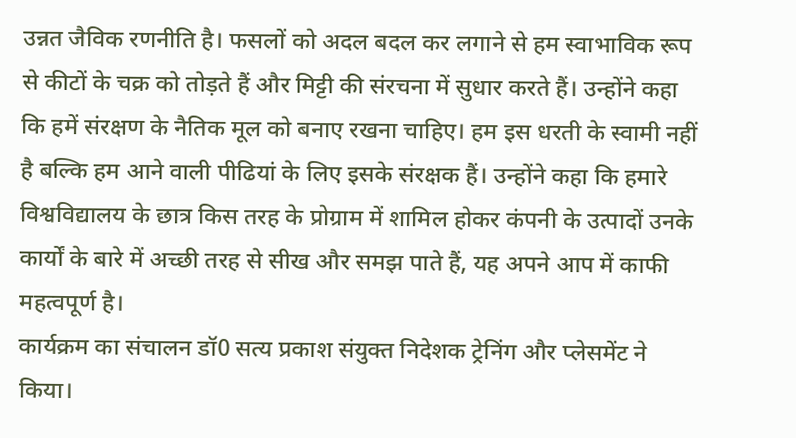उन्नत जैविक रणनीति है। फसलों को अदल बदल कर लगाने से हम स्वाभाविक रूप से कीटों के चक्र को तोड़ते हैं और मिट्टी की संरचना में सुधार करते हैं। उन्होंने कहा कि हमें संरक्षण के नैतिक मूल को बनाए रखना चाहिए। हम इस धरती के स्वामी नहीं है बल्कि हम आने वाली पीढियां के लिए इसके संरक्षक हैं। उन्होंने कहा कि हमारे विश्वविद्यालय के छात्र किस तरह के प्रोग्राम में शामिल होकर कंपनी के उत्पादों उनके कार्यों के बारे में अच्छी तरह से सीख और समझ पाते हैं, यह अपने आप में काफी महत्वपूर्ण है।
कार्यक्रम का संचालन डॉ0 सत्य प्रकाश संयुक्त निदेशक ट्रेनिंग और प्लेसमेंट ने किया।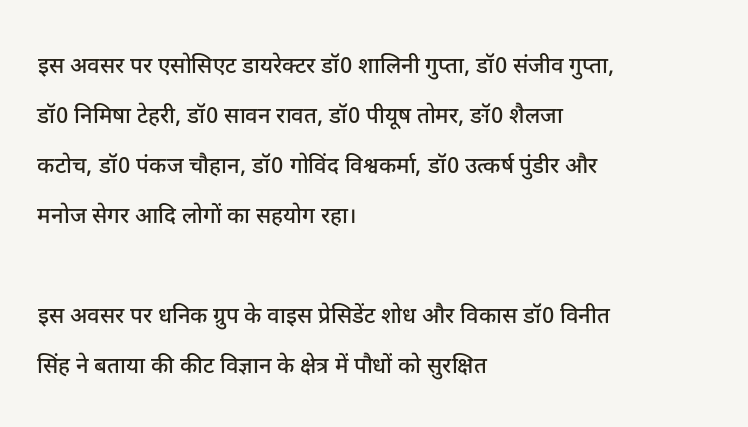इस अवसर पर एसोसिएट डायरेक्टर डॉ0 शालिनी गुप्ता, डॉ0 संजीव गुप्ता, डॉ0 निमिषा टेहरी, डॉ0 सावन रावत, डॉ0 पीयूष तोमर, ङॉ0 शैलजा कटोच, डॉ0 पंकज चौहान, डॉ0 गोविंद विश्वकर्मा, डॉ0 उत्कर्ष पुंडीर और मनोज सेगर आदि लोगों का सहयोग रहा।

इस अवसर पर धनिक ग्रुप के वाइस प्रेसिडेंट शोध और विकास डॉ0 विनीत सिंह ने बताया की कीट विज्ञान के क्षेत्र में पौधों को सुरक्षित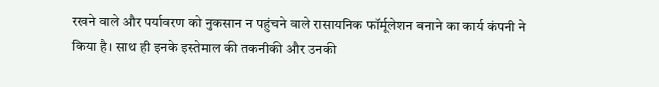रखने वाले और पर्यावरण को नुकसान न पहुंचने वाले रासायनिक फॉर्मूलेशन बनाने का कार्य कंपनी ने किया है। साथ ही इनके इस्तेमाल की तकनीकी और उनकी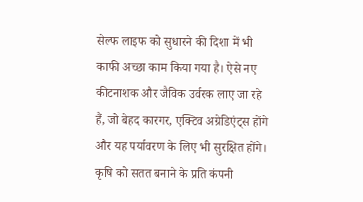सेल्फ लाइफ को सुधारने की दिशा में भी काफी अच्छा काम किया गया है। ऐसे नए कीटनाशक और जैविक उर्वरक लाए जा रहे हैं, जो बेहद कारगर, एक्टिव अग्रेडिएंट्स होंगे और यह पर्यावरण के लिए भी सुरक्षित होंगे। कृषि को सतत बनाने के प्रति कंपनी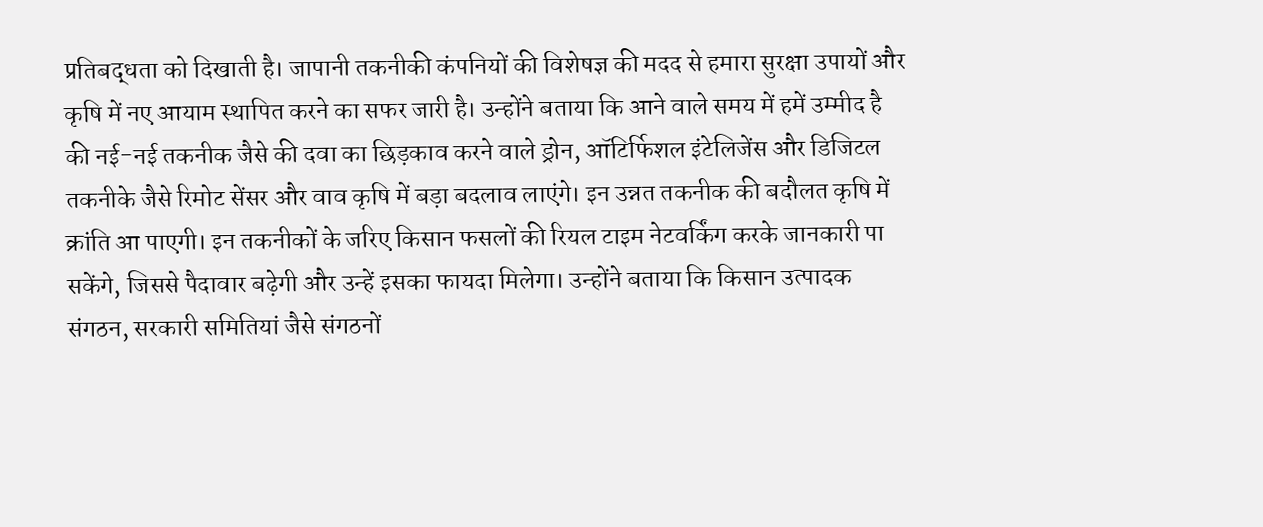प्रतिबद्धता को दिखाती है। जापानी तकनीकी कंपनियों की विशेषज्ञ की मदद से हमारा सुरक्षा उपायों और कृषि में नए आयाम स्थापित करने का सफर जारी है। उन्होंने बताया कि आने वाले समय में हमें उम्मीद है की नई-नई तकनीक जैसे की दवा का छिड़काव करने वाले ड्रोन, ऑटिर्फिशल इंटेलिजेंस और डिजिटल तकनीके जैसे रिमोट सेंसर और वाव कृषि में बड़ा बदलाव लाएंगे। इन उन्नत तकनीक की बदौलत कृषि में क्रांति आ पाएगी। इन तकनीकों के जरिए किसान फसलों की रियल टाइम नेटवर्किंग करके जानकारी पा सकेंगे, जिससे पैदावार बढ़ेगी और उन्हें इसका फायदा मिलेगा। उन्होंने बताया कि किसान उत्पादक संगठन, सरकारी समितियां जैसे संगठनों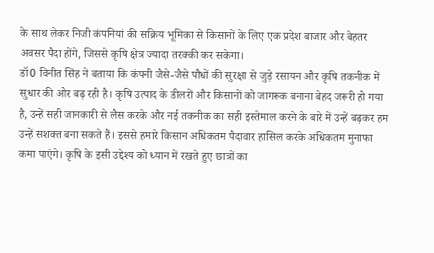के साथ लेकर निजी कंपनियां की सक्रिय भूमिका से किसानों के लिए एक प्रदेश बाजार और बेहतर अवसर पैदा होंगे, जिससे कृषि क्षेत्र ज्यादा तरक्की कर सकेगा।
डॉ0 विनीत सिंह ने बताया कि कंपनी जैसे-जैसे पौधों की सुरक्षा से जुड़े रसायन और कृषि तकनीक में सुधार की ओर बढ़ रही है। कृषि उत्पाद के डीलरों और किसानों को जागरूक बनाना बेहद जरूरी हो गया है, उन्हें सही जानकारी से लैस करके और नई तकनीक का सही इस्तेमाल करने के बारे में उन्हें बढ़कर हम उन्हें सशक्त बना सकते हैं। इससे हमारे किसान अधिकतम पैदावार हासिल करके अधिकतम मुनाफा कमा पाएंगे। कृषि के इसी उद्देश्य को ध्यान में रखते हुए छात्रों का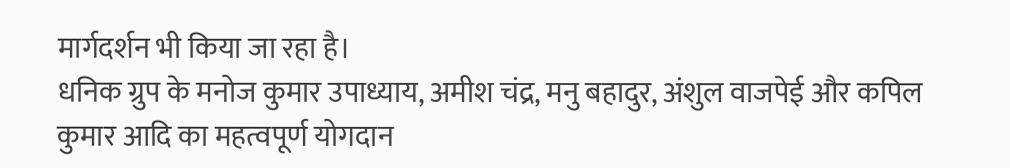मार्गदर्शन भी किया जा रहा है।
धनिक ग्रुप के मनोज कुमार उपाध्याय, अमीश चंद्र, मनु बहादुर, अंशुल वाजपेई और कपिल कुमार आदि का महत्वपूर्ण योगदान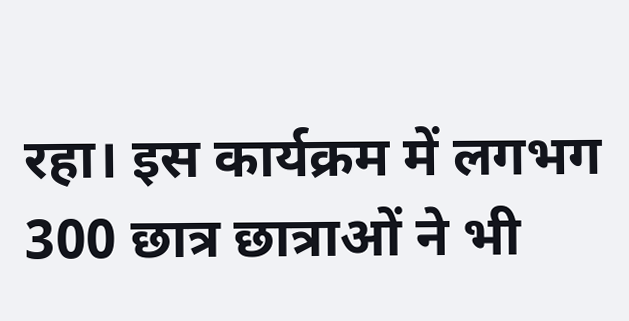रहा। इस कार्यक्रम में लगभग 300 छात्र छात्राओं ने भी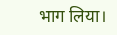भाग लिया।